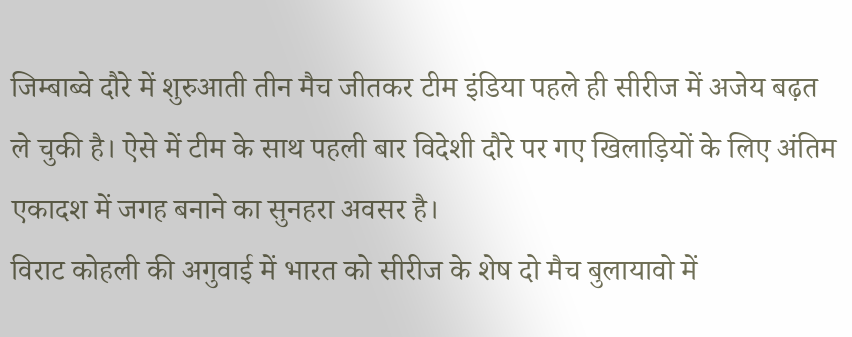जिम्बाब्वे दौरे में शुरुआती तीन मैच जीतकर टीम इंडिया पहले ही सीरीज में अजेय बढ़त ले चुकी है। ऐसे में टीम के साथ पहली बार विदेशी दौरे पर गए खिलाड़ियों के लिए अंतिम एकादश में जगह बनाने का सुनहरा अवसर है।
विराट कोहली की अगुवाई में भारत को सीरीज के शेष दो मैच बुलायावो में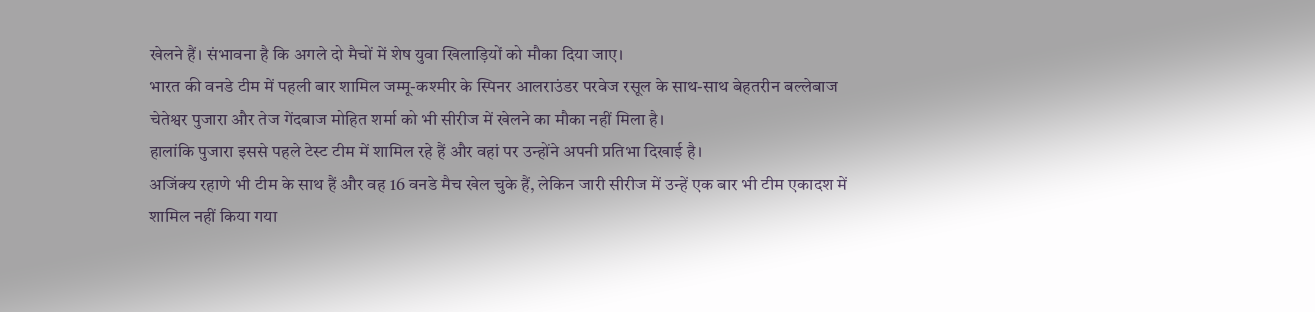खेलने हैं। संभावना है कि अगले दो मैचों में शेष युवा खिलाड़ियों को मौका दिया जाए।
भारत की वनडे टीम में पहली बार शामिल जम्मू-कश्मीर के स्पिनर आलराउंडर परवेज रसूल के साथ-साथ बेहतरीन बल्लेबाज चेतेश्वर पुजारा और तेज गेंदबाज मोहित शर्मा को भी सीरीज में खेलने का मौका नहीं मिला है।
हालांकि पुजारा इससे पहले टेस्ट टीम में शामिल रहे हैं और वहां पर उन्होंने अपनी प्रतिभा दिखाई है।
अजिंक्य रहाणे भी टीम के साथ हैं और वह 16 वनडे मैच खेल चुके हैं, लेकिन जारी सीरीज में उन्हें एक बार भी टीम एकादश में शामिल नहीं किया गया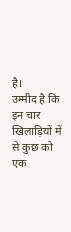है।
उम्मीद है कि इन चार खिलाड़ियों में से कुछ को एक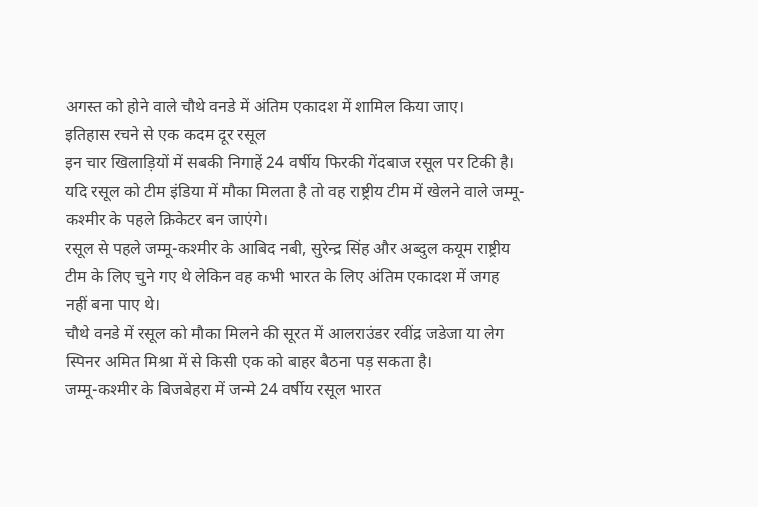अगस्त को होने वाले चौथे वनडे में अंतिम एकादश में शामिल किया जाए।
इतिहास रचने से एक कदम दूर रसूल
इन चार खिलाड़ियों में सबकी निगाहें 24 वर्षीय फिरकी गेंदबाज रसूल पर टिकी है। यदि रसूल को टीम इंडिया में मौका मिलता है तो वह राष्ट्रीय टीम में खेलने वाले जम्मू-कश्मीर के पहले क्रिकेटर बन जाएंगे।
रसूल से पहले जम्मू-कश्मीर के आबिद नबी, सुरेन्द्र सिंह और अब्दुल कयूम राष्ट्रीय टीम के लिए चुने गए थे लेकिन वह कभी भारत के लिए अंतिम एकादश में जगह नहीं बना पाए थे।
चौथे वनडे में रसूल को मौका मिलने की सूरत में आलराउंडर रवींद्र जडेजा या लेग स्पिनर अमित मिश्रा में से किसी एक को बाहर बैठना पड़ सकता है।
जम्मू-कश्मीर के बिजबेहरा में जन्मे 24 वर्षीय रसूल भारत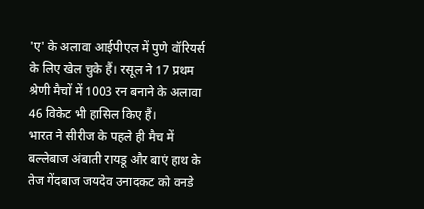'ए' के अलावा आईपीएल में पुणे वॉरियर्स के लिए खेल चुके हैं। रसूल ने 17 प्रथम श्रेणी मैचों में 1003 रन बनाने के अलावा 46 विकेट भी हासिल किए हैं।
भारत ने सीरीज के पहले ही मैच में बल्लेबाज अंबाती रायडू और बाएं हाथ के तेज गेंदबाज जयदेव उनादकट को वनडे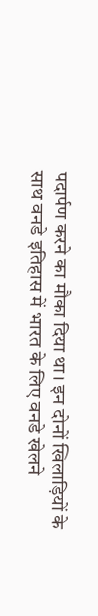पदार्पण करने का मौका दिया था। इन दोनों खिलाड़ियों के साथ वनडे इतिहास में भारत के लिए वनडे खेलने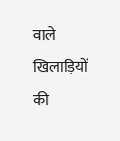वाले खिलाड़ियों की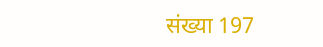संख्या 197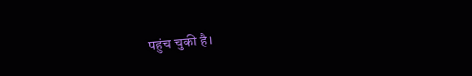पहुंच चुकी है।